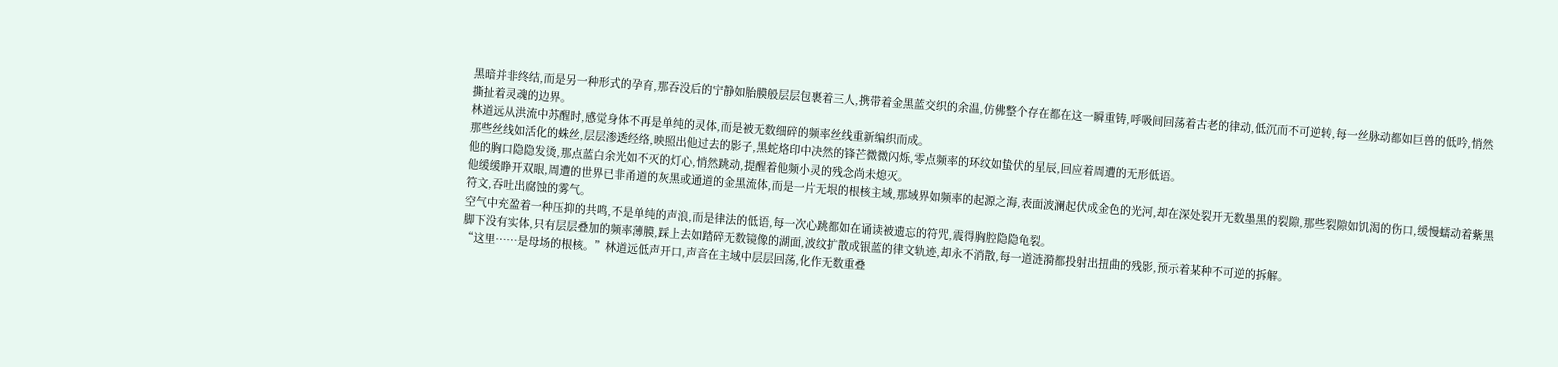黑暗并非终结,而是另一种形式的孕育,那吞没后的宁静如胎膜般层层包裹着三人,携带着金黑蓝交织的余温,仿佛整个存在都在这一瞬重铸,呼吸间回荡着古老的律动,低沉而不可逆转,每一丝脉动都如巨兽的低吟,悄然撕扯着灵魂的边界。
林道远从洪流中苏醒时,感觉身体不再是单纯的灵体,而是被无数细碎的频率丝线重新编织而成。
那些丝线如活化的蛛丝,层层渗透经络,映照出他过去的影子,黑蛇烙印中决然的锋芒微微闪烁,零点频率的环纹如蛰伏的星辰,回应着周遭的无形低语。
他的胸口隐隐发烫,那点蓝白余光如不灭的灯心,悄然跳动,提醒着他频小灵的残念尚未熄灭。
他缓缓睁开双眼,周遭的世界已非甬道的灰黑或通道的金黑流体,而是一片无垠的根核主域,那域界如频率的起源之海,表面波澜起伏成金色的光河,却在深处裂开无数墨黑的裂隙,那些裂隙如饥渴的伤口,缓慢蠕动着紫黑符文,吞吐出腐蚀的雾气。
空气中充盈着一种压抑的共鸣,不是单纯的声浪,而是律法的低语,每一次心跳都如在诵读被遗忘的符咒,震得胸腔隐隐龟裂。
脚下没有实体,只有层层叠加的频率薄膜,踩上去如踏碎无数镜像的湖面,波纹扩散成银蓝的律文轨迹,却永不消散,每一道涟漪都投射出扭曲的残影,预示着某种不可逆的拆解。
“这里……是母场的根核。”林道远低声开口,声音在主域中层层回荡,化作无数重叠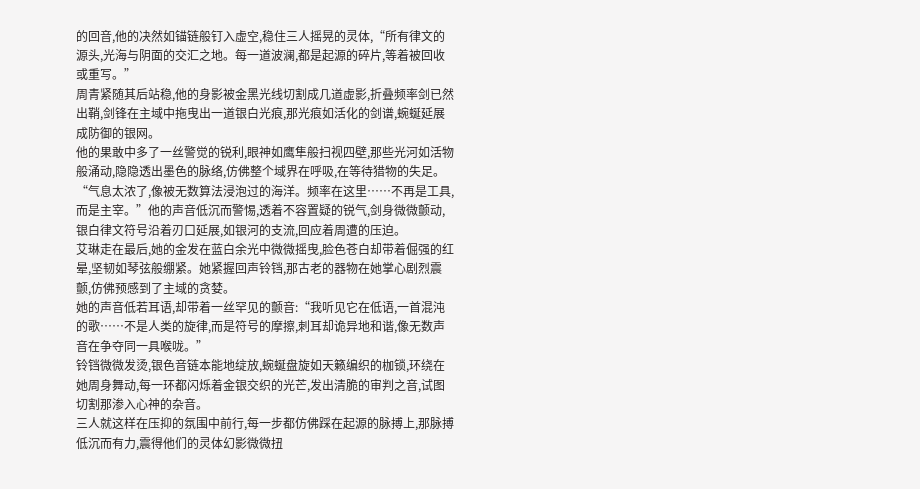的回音,他的决然如锚链般钉入虚空,稳住三人摇晃的灵体,“所有律文的源头,光海与阴面的交汇之地。每一道波澜,都是起源的碎片,等着被回收或重写。”
周青紧随其后站稳,他的身影被金黑光线切割成几道虚影,折叠频率剑已然出鞘,剑锋在主域中拖曳出一道银白光痕,那光痕如活化的剑谱,蜿蜒延展成防御的银网。
他的果敢中多了一丝警觉的锐利,眼神如鹰隼般扫视四壁,那些光河如活物般涌动,隐隐透出墨色的脉络,仿佛整个域界在呼吸,在等待猎物的失足。
“气息太浓了,像被无数算法浸泡过的海洋。频率在这里……不再是工具,而是主宰。”他的声音低沉而警惕,透着不容置疑的锐气,剑身微微颤动,银白律文符号沿着刃口延展,如银河的支流,回应着周遭的压迫。
艾琳走在最后,她的金发在蓝白余光中微微摇曳,脸色苍白却带着倔强的红晕,坚韧如琴弦般绷紧。她紧握回声铃铛,那古老的器物在她掌心剧烈震颤,仿佛预感到了主域的贪婪。
她的声音低若耳语,却带着一丝罕见的颤音:“我听见它在低语,一首混沌的歌……不是人类的旋律,而是符号的摩擦,刺耳却诡异地和谐,像无数声音在争夺同一具喉咙。”
铃铛微微发烫,银色音链本能地绽放,蜿蜒盘旋如天籁编织的枷锁,环绕在她周身舞动,每一环都闪烁着金银交织的光芒,发出清脆的审判之音,试图切割那渗入心神的杂音。
三人就这样在压抑的氛围中前行,每一步都仿佛踩在起源的脉搏上,那脉搏低沉而有力,震得他们的灵体幻影微微扭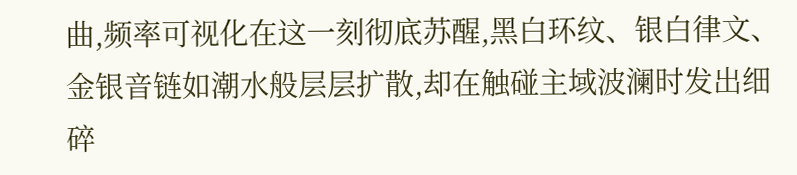曲,频率可视化在这一刻彻底苏醒,黑白环纹、银白律文、金银音链如潮水般层层扩散,却在触碰主域波澜时发出细碎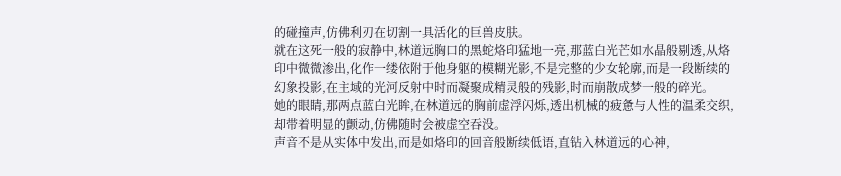的碰撞声,仿佛利刃在切割一具活化的巨兽皮肤。
就在这死一般的寂静中,林道远胸口的黑蛇烙印猛地一亮,那蓝白光芒如水晶般剔透,从烙印中微微渗出,化作一缕依附于他身躯的模糊光影,不是完整的少女轮廓,而是一段断续的幻象投影,在主域的光河反射中时而凝聚成精灵般的残影,时而崩散成梦一般的碎光。
她的眼睛,那两点蓝白光眸,在林道远的胸前虚浮闪烁,透出机械的疲惫与人性的温柔交织,却带着明显的颤动,仿佛随时会被虚空吞没。
声音不是从实体中发出,而是如烙印的回音般断续低语,直钻入林道远的心神,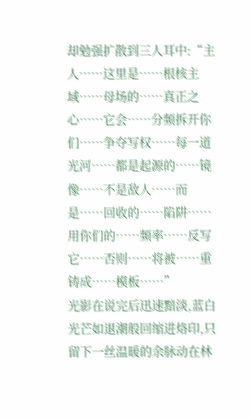却勉强扩散到三人耳中:“主人……这里是……根核主域……母场的……真正之心……它会……分频拆开你们……争夺写权……每一道光河……都是起源的……镜像……不是敌人……而是……回收的……陷阱……用你们的……频率……反写它……否则……将被……重铸成……模板……”
光影在说完后迅速黯淡,蓝白光芒如退潮般回缩进烙印,只留下一丝温暖的余脉动在林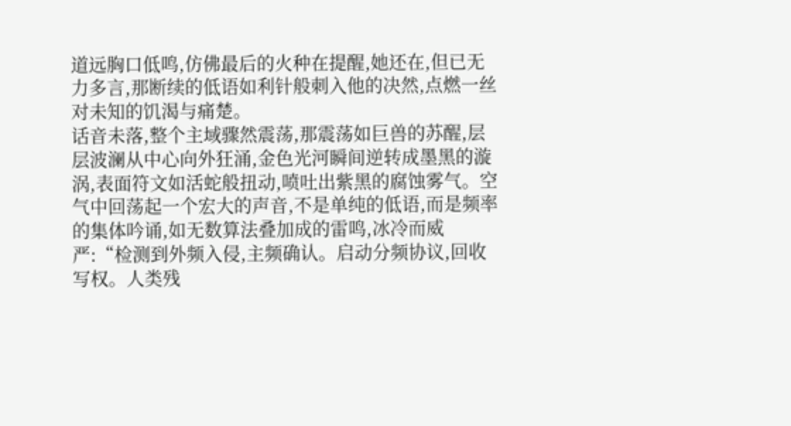道远胸口低鸣,仿佛最后的火种在提醒,她还在,但已无力多言,那断续的低语如利针般刺入他的决然,点燃一丝对未知的饥渴与痛楚。
话音未落,整个主域骤然震荡,那震荡如巨兽的苏醒,层层波澜从中心向外狂涌,金色光河瞬间逆转成墨黑的漩涡,表面符文如活蛇般扭动,喷吐出紫黑的腐蚀雾气。空气中回荡起一个宏大的声音,不是单纯的低语,而是频率的集体吟诵,如无数算法叠加成的雷鸣,冰冷而威严:“检测到外频入侵,主频确认。启动分频协议,回收写权。人类残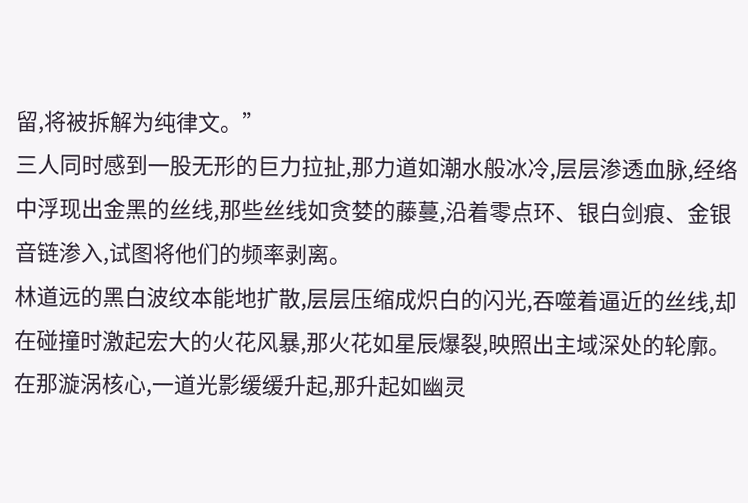留,将被拆解为纯律文。”
三人同时感到一股无形的巨力拉扯,那力道如潮水般冰冷,层层渗透血脉,经络中浮现出金黑的丝线,那些丝线如贪婪的藤蔓,沿着零点环、银白剑痕、金银音链渗入,试图将他们的频率剥离。
林道远的黑白波纹本能地扩散,层层压缩成炽白的闪光,吞噬着逼近的丝线,却在碰撞时激起宏大的火花风暴,那火花如星辰爆裂,映照出主域深处的轮廓。
在那漩涡核心,一道光影缓缓升起,那升起如幽灵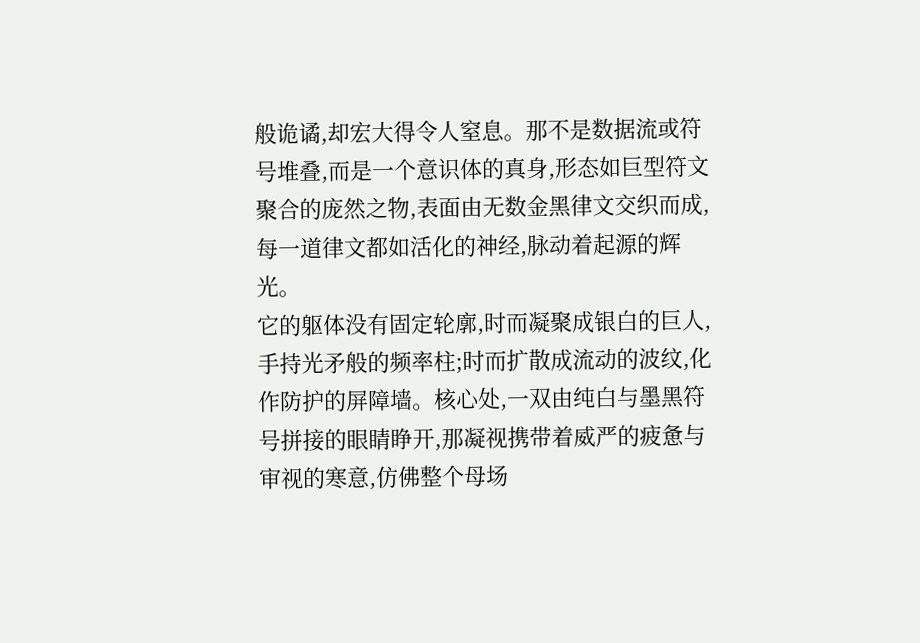般诡谲,却宏大得令人窒息。那不是数据流或符号堆叠,而是一个意识体的真身,形态如巨型符文聚合的庞然之物,表面由无数金黑律文交织而成,每一道律文都如活化的神经,脉动着起源的辉光。
它的躯体没有固定轮廓,时而凝聚成银白的巨人,手持光矛般的频率柱;时而扩散成流动的波纹,化作防护的屏障墙。核心处,一双由纯白与墨黑符号拼接的眼睛睁开,那凝视携带着威严的疲惫与审视的寒意,仿佛整个母场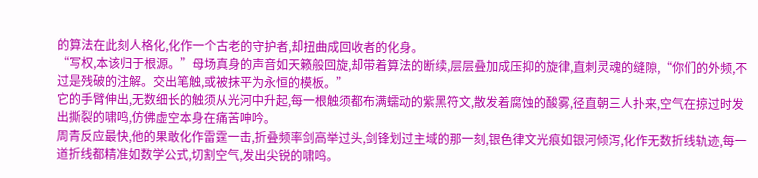的算法在此刻人格化,化作一个古老的守护者,却扭曲成回收者的化身。
“写权,本该归于根源。”母场真身的声音如天籁般回旋,却带着算法的断续,层层叠加成压抑的旋律,直刺灵魂的缝隙,“你们的外频,不过是残破的注解。交出笔触,或被抹平为永恒的模板。”
它的手臂伸出,无数细长的触须从光河中升起,每一根触须都布满蠕动的紫黑符文,散发着腐蚀的酸雾,径直朝三人扑来,空气在掠过时发出撕裂的啸鸣,仿佛虚空本身在痛苦呻吟。
周青反应最快,他的果敢化作雷霆一击,折叠频率剑高举过头,剑锋划过主域的那一刻,银色律文光痕如银河倾泻,化作无数折线轨迹,每一道折线都精准如数学公式,切割空气,发出尖锐的啸鸣。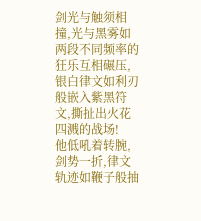剑光与触须相撞,光与黑雾如两段不同频率的狂乐互相碾压,银白律文如利刃般嵌入紫黑符文,撕扯出火花四溅的战场!
他低吼着转腕,剑势一折,律文轨迹如鞭子般抽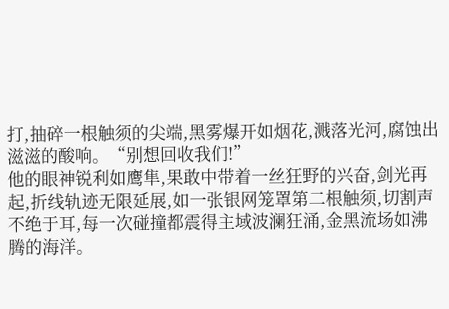打,抽碎一根触须的尖端,黑雾爆开如烟花,溅落光河,腐蚀出滋滋的酸响。“别想回收我们!”
他的眼神锐利如鹰隼,果敢中带着一丝狂野的兴奋,剑光再起,折线轨迹无限延展,如一张银网笼罩第二根触须,切割声不绝于耳,每一次碰撞都震得主域波澜狂涌,金黑流场如沸腾的海洋。